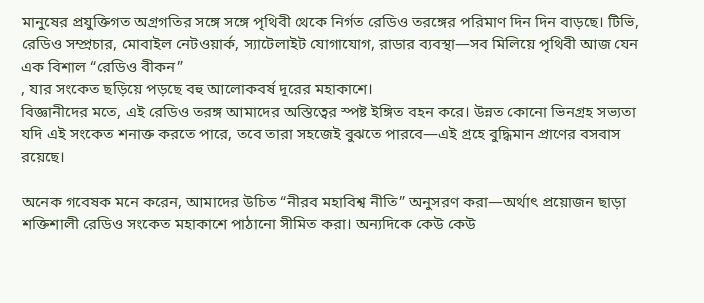মানুষের প্রযুক্তিগত অগ্রগতির সঙ্গে সঙ্গে পৃথিবী থেকে নির্গত রেডিও তরঙ্গের পরিমাণ দিন দিন বাড়ছে। টিভি, রেডিও সম্প্রচার, মোবাইল নেটওয়ার্ক, স্যাটেলাইট যোগাযোগ, রাডার ব্যবস্থা—সব মিলিয়ে পৃথিবী আজ যেন এক বিশাল “রেডিও বীকন”
, যার সংকেত ছড়িয়ে পড়ছে বহু আলোকবর্ষ দূরের মহাকাশে।
বিজ্ঞানীদের মতে, এই রেডিও তরঙ্গ আমাদের অস্তিত্বের স্পষ্ট ইঙ্গিত বহন করে। উন্নত কোনো ভিনগ্রহ সভ্যতা যদি এই সংকেত শনাক্ত করতে পারে, তবে তারা সহজেই বুঝতে পারবে—এই গ্রহে বুদ্ধিমান প্রাণের বসবাস রয়েছে।

অনেক গবেষক মনে করেন, আমাদের উচিত “নীরব মহাবিশ্ব নীতি” অনুসরণ করা—অর্থাৎ প্রয়োজন ছাড়া শক্তিশালী রেডিও সংকেত মহাকাশে পাঠানো সীমিত করা। অন্যদিকে কেউ কেউ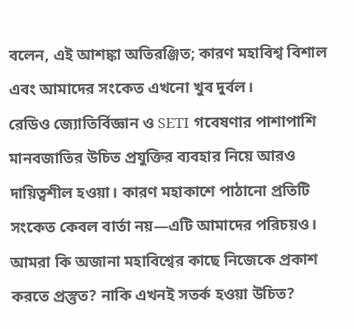বলেন, এই আশঙ্কা অতিরঞ্জিত; কারণ মহাবিশ্ব বিশাল এবং আমাদের সংকেত এখনো খুব দুর্বল।
রেডিও জ্যোতির্বিজ্ঞান ও SETI গবেষণার পাশাপাশি মানবজাতির উচিত প্রযুক্তির ব্যবহার নিয়ে আরও দায়িত্বশীল হওয়া। কারণ মহাকাশে পাঠানো প্রতিটি সংকেত কেবল বার্তা নয়—এটি আমাদের পরিচয়ও।
আমরা কি অজানা মহাবিশ্বের কাছে নিজেকে প্রকাশ করতে প্রস্তুত? নাকি এখনই সতর্ক হওয়া উচিত?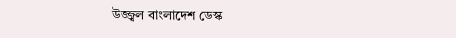উজ্জ্বল বাংলাদেশ ডেস্ক